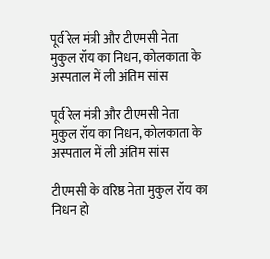पूर्व रेल मंत्री और टीएमसी नेता मुकुल रॉय का निधन, कोलकाता के अस्पताल में ली अंतिम सांस

पूर्व रेल मंत्री और टीएमसी नेता मुकुल रॉय का निधन, कोलकाता के अस्पताल में ली अंतिम सांस

टीएमसी के वरिष्ठ नेता मुकुल रॉय का निधन हो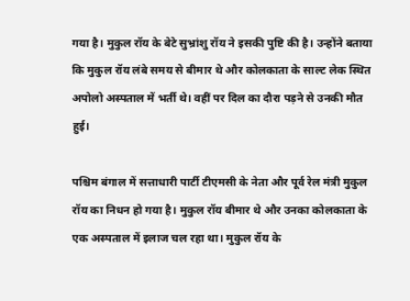गया है। मुकुल रॉय के बेटे सुभ्रांशु रॉय ने इसकी पुष्टि की है। उन्होंने बताया कि मुकुल रॉय लंबे समय से बीमार थे और कोलकाता के साल्ट लेक स्थित अपोलो अस्पताल में भर्ती थे। वहीं पर दिल का दौरा पड़ने से उनकी मौत हुई।

पश्चिम बंगाल में सत्ताधारी पार्टी टीएमसी के नेता और पूर्व रेल मंत्री मुकुल रॉय का निधन हो गया है। मुकुल रॉय बीमार थे और उनका कोलकाता के एक अस्पताल में इलाज चल रहा था। मुकुल रॉय के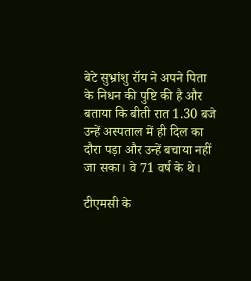बेटे सुभ्रांशु रॉय ने अपने पिता के निधन की पुष्टि की है और बताया कि बीती रात 1.30 बजे उन्हें अस्पताल में ही दिल का दौरा पड़ा और उन्हें बचाया नहीं जा सका। वे 71 वर्ष के थे।

टीएमसी के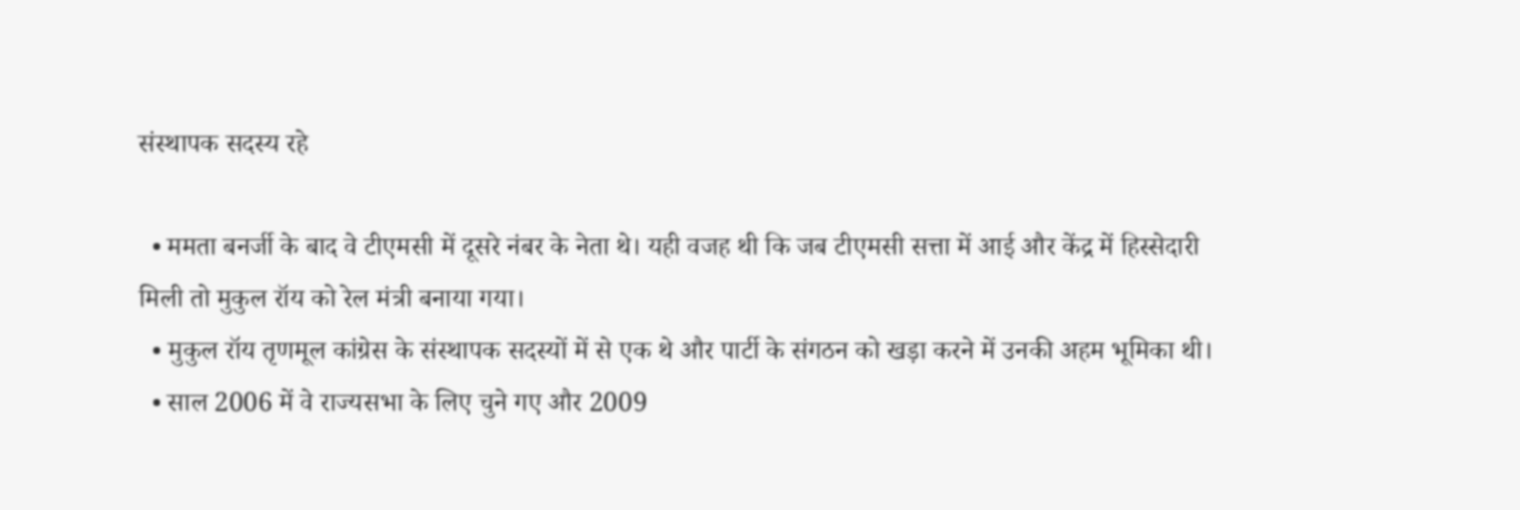संस्थापक सदस्य रहे

  • ममता बनर्जी के बाद वे टीएमसी में दूसरे नंबर के नेता थे। यही वजह थी कि जब टीएमसी सत्ता में आई और केंद्र में हिस्सेदारी मिली तो मुकुल रॉय को रेल मंत्री बनाया गया।
  • मुकुल रॉय तृणमूल कांग्रेस के संस्थापक सदस्यों में से एक थे और पार्टी के संगठन को खड़ा करने में उनकी अहम भूमिका थी।
  • साल 2006 में वे राज्यसभा के लिए चुने गए और 2009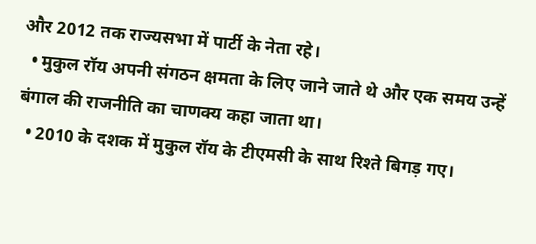और 2012 तक राज्यसभा में पार्टी के नेता रहे।
  • मुकुल रॉय अपनी संगठन क्षमता के लिए जाने जाते थे और एक समय उन्हें बंगाल की राजनीति का चाणक्य कहा जाता था।
  • 2010 के दशक में मुकुल रॉय के टीएमसी के साथ रिश्ते बिगड़ गए।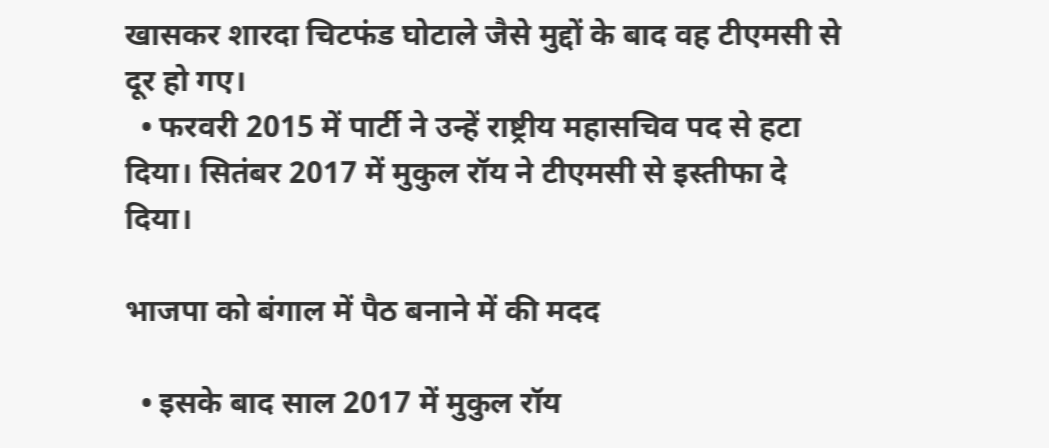खासकर शारदा चिटफंड घोटाले जैसे मुद्दों के बाद वह टीएमसी से दूर हो गए।
  • फरवरी 2015 में पार्टी ने उन्हें राष्ट्रीय महासचिव पद से हटा दिया। सितंबर 2017 में मुकुल रॉय ने टीएमसी से इस्तीफा दे दिया।

भाजपा को बंगाल में पैठ बनाने में की मदद

  • इसके बाद साल 2017 में मुकुल रॉय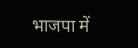भाजपा में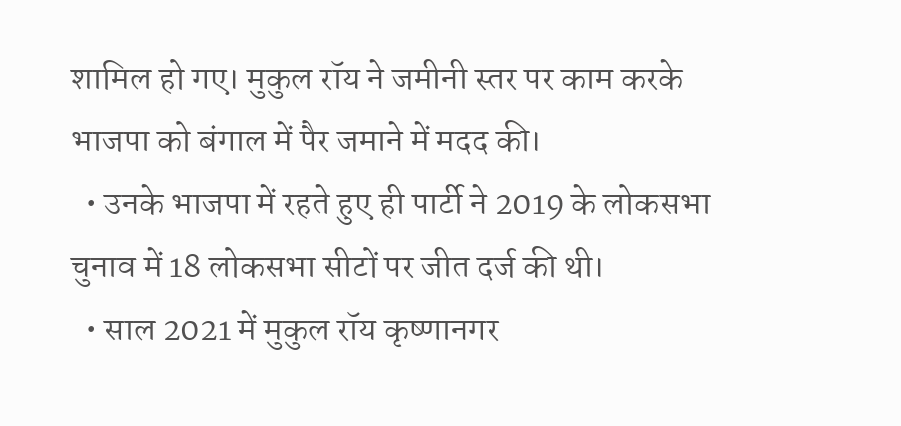शामिल हो गए। मुकुल रॉय ने जमीनी स्तर पर काम करके भाजपा को बंगाल में पैर जमाने में मदद की।
  • उनके भाजपा में रहते हुए ही पार्टी ने 2019 के लोकसभा चुनाव में 18 लोकसभा सीटों पर जीत दर्ज की थी।
  • साल 2021 में मुकुल रॉय कृष्णानगर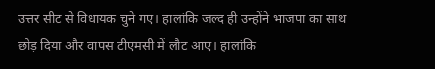उत्तर सीट से विधायक चुने गए। हालांकि जल्द ही उन्होंने भाजपा का साथ छोड़ दिया और वापस टीएमसी में लौट आए। हालांकि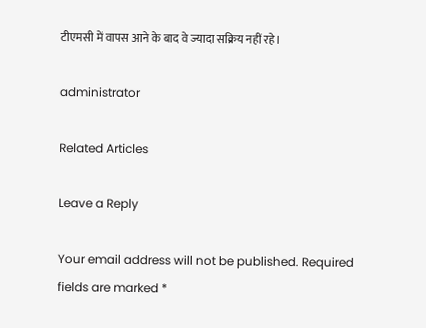टीएमसी में वापस आने के बाद वे ज्यादा सक्रिय नहीं रहे।

administrator

Related Articles

Leave a Reply

Your email address will not be published. Required fields are marked *